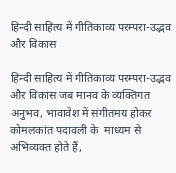हिन्दी साहित्य में गीतिकाव्य परम्परा-उद्भव और विकास

हिन्दी साहित्य में गीतिकाव्य परम्परा-उद्भव और विकास जब मानव के व्यक्तिगत अनुभव, भावावेश में संगीतमय होकर कोमलकांत पदावली के  माध्यम से अभिव्यक्त होते हैं,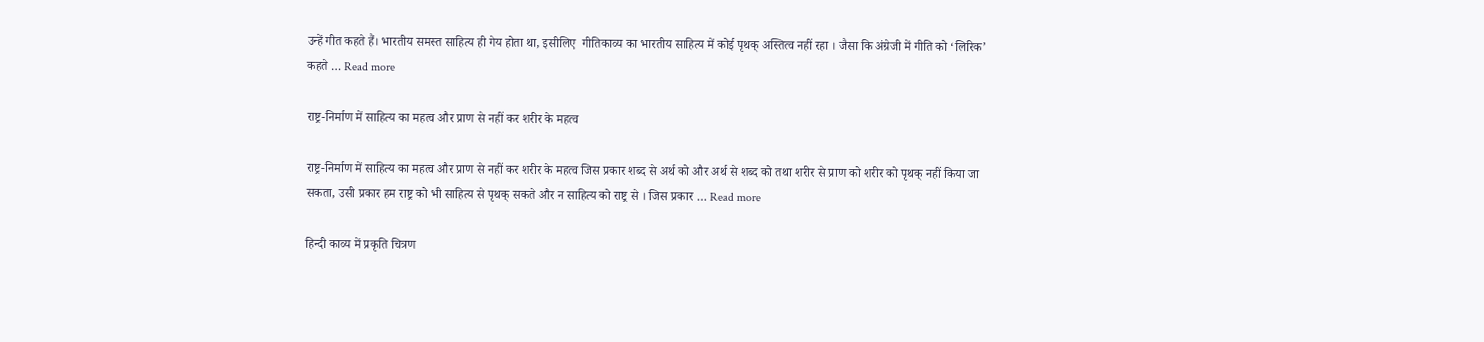उन्हें गीत कहते हैं। भारतीय समस्त साहित्य ही गेय होता था, इसीलिए  गीतिकाव्य का भारतीय साहित्य में कोई पृथक् अस्तित्व नहीं रहा । जैसा कि अंग्रेजी में गीति को ‘लिरिक’ कहते … Read more

राष्ट्र-निर्माण में साहित्य का महत्व और प्राण से नहीं कर शरीर के महत्व

राष्ट्र-निर्माण में साहित्य का महत्व और प्राण से नहीं कर शरीर के महत्व जिस प्रकार शब्द से अर्थ को और अर्थ से शब्द को तथा शरीर से प्राण को शरीर को पृथक् नहीं किया जा सकता, उसी प्रकार हम राष्ट्र को भी साहित्य से पृथक् सकते और न साहित्य को राष्ट्र से । जिस प्रकार … Read more

हिन्दी काव्य में प्रकृति चित्रण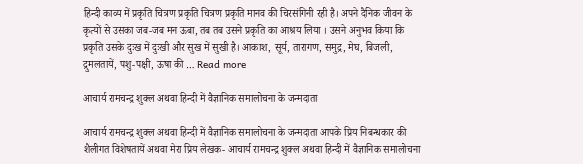हिन्दी काव्य में प्रकृति चित्रण प्रकृति चित्रण प्रकृति मानव की चिरसंगिनी रही है। अपने दैनिक जीवन के कृत्यों से उसका जब-जब मन ऊबा, तब तब उसने प्रकृति का आश्रय लिया । उसने अनुभव किया कि प्रकृति उसके दुःख में दुःखी और सुख में सुखी है। आकाश, सूर्य, तारागण, समुद्र, मेघ, बिजली, द्रुमलतायें, पशु-पक्षी, ऊषा की … Read more

आचार्य रामचन्द्र शुक्ल अथवा हिन्दी में वैज्ञानिक समालोचना के जन्मदाता

आचार्य रामचन्द्र शुक्ल अथवा हिन्दी में वैज्ञानिक समालोचना के जन्मदाता आपके प्रिय निबन्धकार की शैलीगत विशेषतायें अथवा मेरा प्रिय लेखक- आचार्य रामचन्द्र शुक्ल अथवा हिन्दी में वैज्ञानिक समालोचना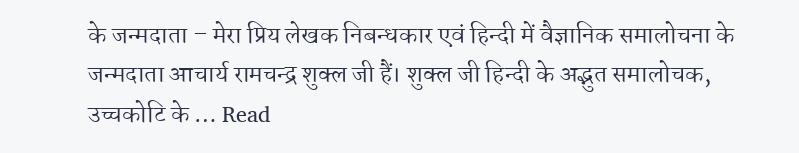के जन्मदाता – मेरा प्रिय लेखक निबन्धकार एवं हिन्दी में वैज्ञानिक समालोचना के जन्मदाता आचार्य रामचन्द्र शुक्ल जी हैं। शुक्ल जी हिन्दी के अद्भुत समालोचक, उच्चकोटि के … Read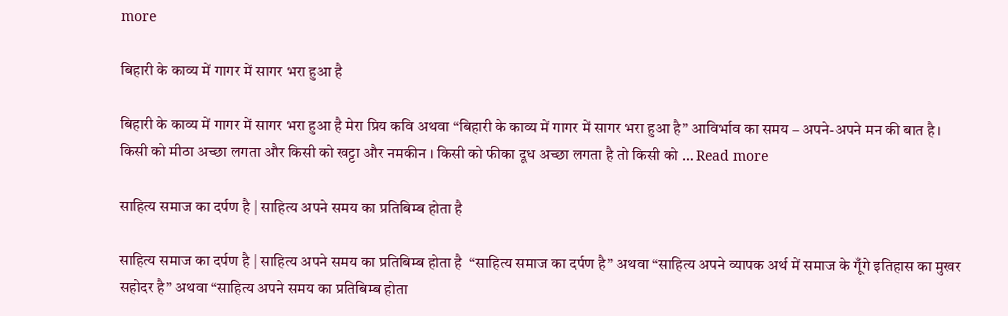more

बिहारी के काव्य में गागर में सागर भरा हुआ है

बिहारी के काव्य में गागर में सागर भरा हुआ है मेरा प्रिय कवि अथवा “बिहारी के काव्य में गागर में सागर भरा हुआ है” आविर्भाव का समय – अपने-अपने मन की बात है। किसी को मीठा अच्छा लगता और किसी को खट्टा और नमकीन । किसी को फीका दूध अच्छा लगता है तो किसी को … Read more

साहित्य समाज का दर्पण है | साहित्य अपने समय का प्रतिबिम्ब होता है

साहित्य समाज का दर्पण है | साहित्य अपने समय का प्रतिबिम्ब होता है  “साहित्य समाज का दर्पण है” अथवा “साहित्य अपने व्यापक अर्थ में समाज के गूँगे इतिहास का मुखर सहोदर है” अथवा “साहित्य अपने समय का प्रतिबिम्ब होता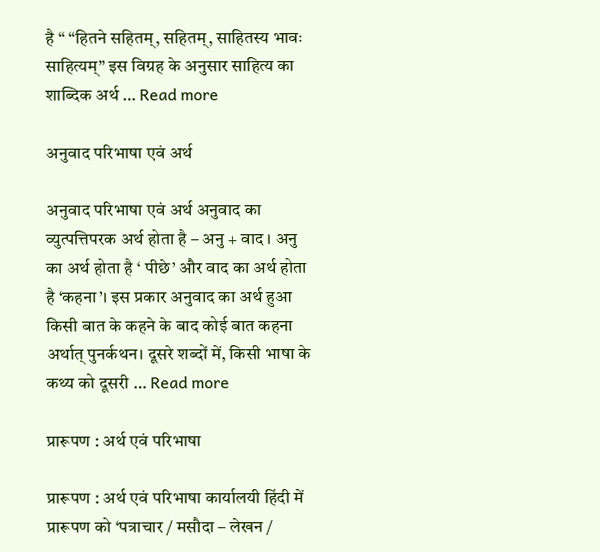है “ “हितने सहितम्, सहितम्, साहितस्य भावः साहित्यम्” इस विग्रह के अनुसार साहित्य का शाब्दिक अर्थ … Read more

अनुवाद परिभाषा एवं अर्थ

अनुवाद परिभाषा एवं अर्थ अनुवाद का व्युत्पत्तिपरक अर्थ होता है – अनु + वाद । अनु का अर्थ होता है ‘ पीछे’ और वाद का अर्थ होता है ‘कहना’। इस प्रकार अनुवाद का अर्थ हुआ किसी बात के कहने के बाद कोई बात कहना अर्थात् पुनर्कथन। दूसरे शब्दों में, किसी भाषा के कथ्य को दूसरी … Read more

प्रारूपण : अर्थ एवं परिभाषा

प्रारूपण : अर्थ एवं परिभाषा कार्यालयी हिंदी में प्रारूपण को ‘पत्राचार / मसौदा – लेखन /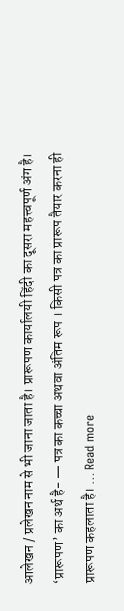आलेखन / प्रलेखन नाम से भी जाना जाता है। प्रारूपण कार्यालयी हिंदी का दूसरा महत्त्वपूर्ण अंग है। ‘प्रारूपण’ का अर्थ है- — पत्र का कच्चा अथवा अंतिम रूप । किसी पत्र का प्रारूप तैयार करना ही प्रारूपण कहलाता है। … Read more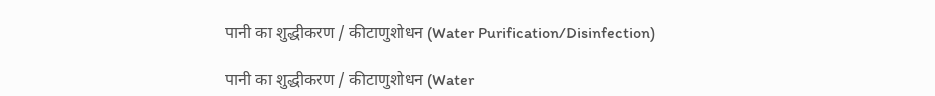पानी का शुद्धीकरण / कीटाणुशोधन (Water Purification/Disinfection)

पानी का शुद्धीकरण / कीटाणुशोधन (Water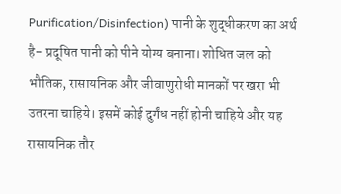Purification/Disinfection) पानी के शुद्धीकरण का अर्थ है- प्रदूषित पानी को पीने योग्य बनाना। शोधित जल को भौतिक, रासायनिक और जीवाणुरोधी मानकों पर खरा भी उतरना चाहिये। इसमें कोई दुर्गंध नहीं होनी चाहिये और यह रासायनिक तौर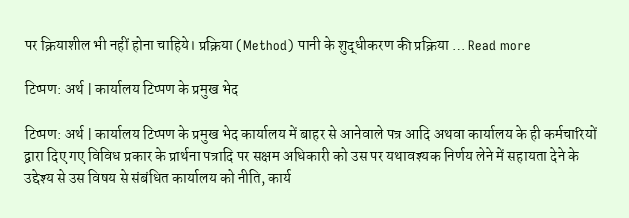पर क्रियाशील भी नहीं होना चाहिये। प्रक्रिया (Method) पानी के शुद्धीकरण की प्रक्रिया … Read more

टिप्पण: अर्थ | कार्यालय टिप्पण के प्रमुख भेद

टिप्पण: अर्थ | कार्यालय टिप्पण के प्रमुख भेद कार्यालय में बाहर से आनेवाले पत्र आदि अथवा कार्यालय के ही कर्मचारियों द्वारा दिए गए विविध प्रकार के प्रार्थना पत्रादि पर सक्षम अधिकारी को उस पर यथावश्यक निर्णय लेने में सहायता देने के उद्देश्य से उस विषय से संबंधित कार्यालय को नीति, कार्य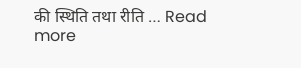की स्थिति तथा रीति … Read more